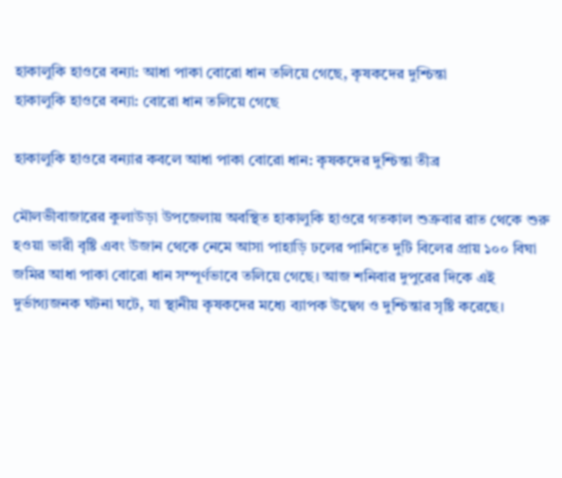হাকালুকি হাওরে বন্যা: আধা পাকা বোরো ধান তলিয়ে গেছে, কৃষকদের দুশ্চিন্তা
হাকালুকি হাওরে বন্যা: বোরো ধান তলিয়ে গেছে

হাকালুকি হাওরে বন্যার কবলে আধা পাকা বোরো ধান: কৃষকদের দুশ্চিন্তা তীব্র

মৌলভীবাজারের কুলাউড়া উপজেলায় অবস্থিত হাকালুকি হাওরে গতকাল শুক্রবার রাত থেকে শুরু হওয়া ভারী বৃষ্টি এবং উজান থেকে নেমে আসা পাহাড়ি ঢলের পানিতে দুটি বিলের প্রায় ১০০ বিঘা জমির আধা পাকা বোরো ধান সম্পূর্ণভাবে তলিয়ে গেছে। আজ শনিবার দুপুরের দিকে এই দুর্ভাগ্যজনক ঘটনা ঘটে, যা স্থানীয় কৃষকদের মধ্যে ব্যাপক উদ্বেগ ও দুশ্চিন্তার সৃষ্টি করেছে।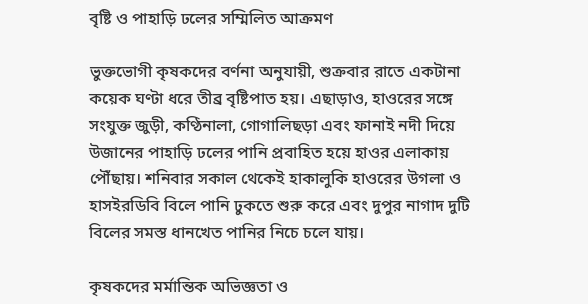বৃষ্টি ও পাহাড়ি ঢলের সম্মিলিত আক্রমণ

ভুক্তভোগী কৃষকদের বর্ণনা অনুযায়ী, শুক্রবার রাতে একটানা কয়েক ঘণ্টা ধরে তীব্র বৃষ্টিপাত হয়। এছাড়াও, হাওরের সঙ্গে সংযুক্ত জুড়ী, কণ্ঠিনালা, গোগালিছড়া এবং ফানাই নদী দিয়ে উজানের পাহাড়ি ঢলের পানি প্রবাহিত হয়ে হাওর এলাকায় পৌঁছায়। শনিবার সকাল থেকেই হাকালুকি হাওরের উগলা ও হাসইরডিবি বিলে পানি ঢুকতে শুরু করে এবং দুপুর নাগাদ দুটি বিলের সমস্ত ধানখেত পানির নিচে চলে যায়।

কৃষকদের মর্মান্তিক অভিজ্ঞতা ও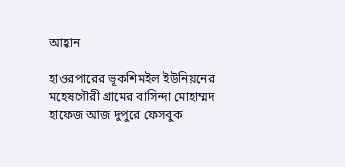আহ্বান

হাওরপারের ভূকশিমইল ইউনিয়নের মহেষগৌরী গ্রামের বাসিন্দা মোহাম্মদ হাফেজ আজ দুপুরে ফেসবুক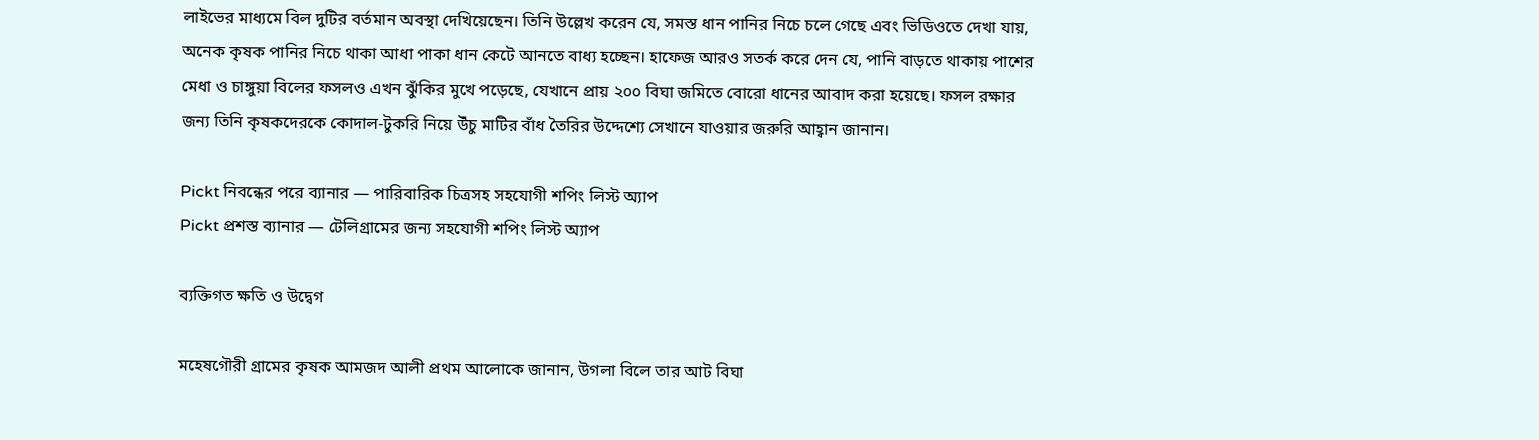লাইভের মাধ্যমে বিল দুটির বর্তমান অবস্থা দেখিয়েছেন। তিনি উল্লেখ করেন যে, সমস্ত ধান পানির নিচে চলে গেছে এবং ভিডিওতে দেখা যায়, অনেক কৃষক পানির নিচে থাকা আধা পাকা ধান কেটে আনতে বাধ্য হচ্ছেন। হাফেজ আরও সতর্ক করে দেন যে, পানি বাড়তে থাকায় পাশের মেধা ও চাঙ্গুয়া বিলের ফসলও এখন ঝুঁকির মুখে পড়েছে, যেখানে প্রায় ২০০ বিঘা জমিতে বোরো ধানের আবাদ করা হয়েছে। ফসল রক্ষার জন্য তিনি কৃষকদেরকে কোদাল-টুকরি নিয়ে উঁচু মাটির বাঁধ তৈরির উদ্দেশ্যে সেখানে যাওয়ার জরুরি আহ্বান জানান।

Pickt নিবন্ধের পরে ব্যানার — পারিবারিক চিত্রসহ সহযোগী শপিং লিস্ট অ্যাপ
Pickt প্রশস্ত ব্যানার — টেলিগ্রামের জন্য সহযোগী শপিং লিস্ট অ্যাপ

ব্যক্তিগত ক্ষতি ও উদ্বেগ

মহেষগৌরী গ্রামের কৃষক আমজদ আলী প্রথম আলোকে জানান, উগলা বিলে তার আট বিঘা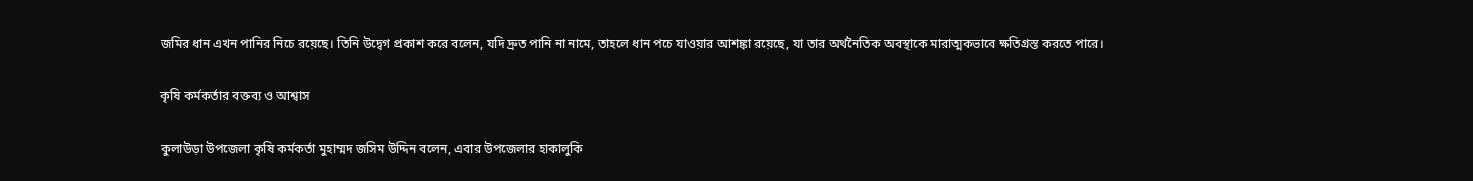জমির ধান এখন পানির নিচে রয়েছে। তিনি উদ্বেগ প্রকাশ করে বলেন, যদি দ্রুত পানি না নামে, তাহলে ধান পচে যাওয়ার আশঙ্কা রয়েছে, যা তার অর্থনৈতিক অবস্থাকে মারাত্মকভাবে ক্ষতিগ্রস্ত করতে পারে।

কৃষি কর্মকর্তার বক্তব্য ও আশ্বাস

কুলাউড়া উপজেলা কৃষি কর্মকর্তা মুহাম্মদ জসিম উদ্দিন বলেন, এবার উপজেলার হাকালুকি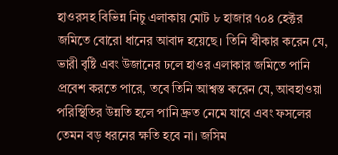হাওরসহ বিভিন্ন নিচু এলাকায় মোট ৮ হাজার ৭০৪ হেক্টর জমিতে বোরো ধানের আবাদ হয়েছে। তিনি স্বীকার করেন যে, ভারী বৃষ্টি এবং উজানের ঢলে হাওর এলাকার জমিতে পানি প্রবেশ করতে পারে, তবে তিনি আশ্বস্ত করেন যে, আবহাওয়া পরিস্থিতির উন্নতি হলে পানি দ্রুত নেমে যাবে এবং ফসলের তেমন বড় ধরনের ক্ষতি হবে না। জসিম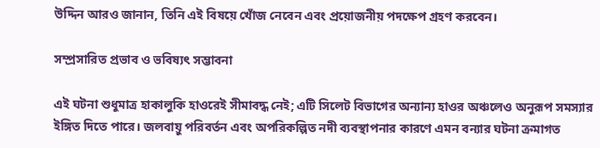উদ্দিন আরও জানান, তিনি এই বিষয়ে খোঁজ নেবেন এবং প্রয়োজনীয় পদক্ষেপ গ্রহণ করবেন।

সম্প্রসারিত প্রভাব ও ভবিষ্যৎ সম্ভাবনা

এই ঘটনা শুধুমাত্র হাকালুকি হাওরেই সীমাবদ্ধ নেই; এটি সিলেট বিভাগের অন্যান্য হাওর অঞ্চলেও অনুরূপ সমস্যার ইঙ্গিত দিতে পারে। জলবায়ু পরিবর্তন এবং অপরিকল্পিত নদী ব্যবস্থাপনার কারণে এমন বন্যার ঘটনা ক্রমাগত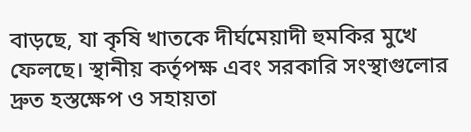বাড়ছে, যা কৃষি খাতকে দীর্ঘমেয়াদী হুমকির মুখে ফেলছে। স্থানীয় কর্তৃপক্ষ এবং সরকারি সংস্থাগুলোর দ্রুত হস্তক্ষেপ ও সহায়তা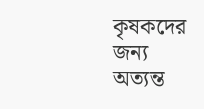কৃষকদের জন্য অত্যন্ত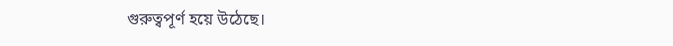গুরুত্বপূর্ণ হয়ে উঠেছে।